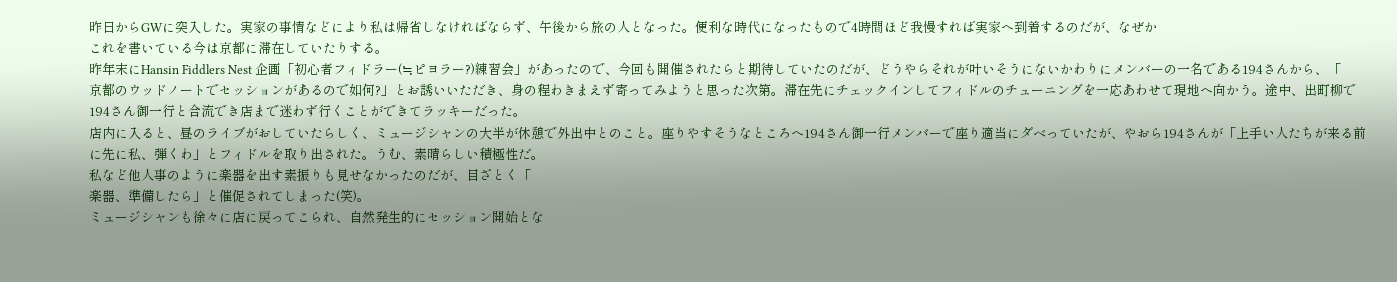昨日からGWに突入した。実家の事情などにより私は帰省しなければならず、午後から旅の人となった。便利な時代になったもので4時間ほど我慢すれば実家へ到着するのだが、なぜか
これを書いている今は京都に滞在していたりする。
昨年末にHansin Fiddlers Nest 企画「初心者フィドラー(≒ピヨラー?)練習会」があったので、今回も開催されたらと期待していたのだが、どうやらそれが叶いそうにないかわりにメンバーの一名である194さんから、「
京都のウッドノートでセッションがあるので如何?」とお誘いいただき、身の程わきまえず寄ってみようと思った次第。滞在先にチェックインしてフィドルのチューニングを一応あわせて現地へ向かう。途中、出町柳で194さん御一行と合流でき店まで迷わず行くことができてラッキーだった。
店内に入ると、昼のライブがおしていたらしく、ミュージシャンの大半が休憩で外出中とのこと。座りやすそうなところへ194さん御一行メンバーで座り適当にダベっていたが、やおら194さんが「上手い人たちが来る前に先に私、弾くわ」とフィドルを取り出された。うむ、素晴らしい積極性だ。
私など他人事のように楽器を出す素振りも見せなかったのだが、目ざとく「
楽器、準備したら」と催促されてしまった(笑)。
ミュージシャンも徐々に店に戻ってこられ、自然発生的にセッション開始とな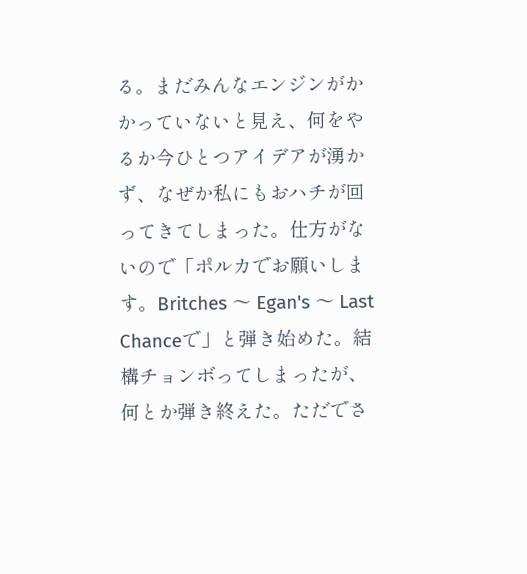る。まだみんなエンジンがかかっていないと見え、何をやるか今ひとつアイデアが湧かず、なぜか私にもおハチが回ってきてしまった。仕方がないので「ポルカでお願いします。Britches 〜 Egan's 〜 Last Chanceで」と弾き始めた。結構チョンボってしまったが、何とか弾き終えた。ただでさ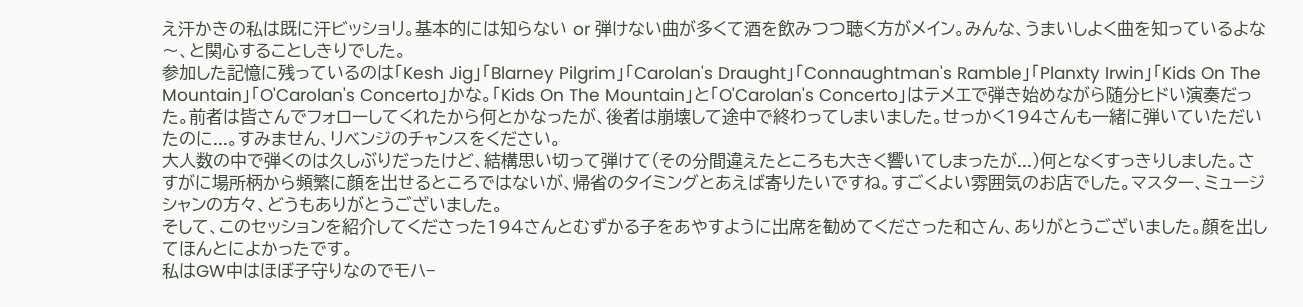え汗かきの私は既に汗ビッショリ。基本的には知らない or 弾けない曲が多くて酒を飲みつつ聴く方がメイン。みんな、うまいしよく曲を知っているよな〜、と関心することしきりでした。
参加した記憶に残っているのは「Kesh Jig」「Blarney Pilgrim」「Carolan's Draught」「Connaughtman's Ramble」「Planxty Irwin」「Kids On The Mountain」「O'Carolan's Concerto」かな。「Kids On The Mountain」と「O'Carolan's Concerto」はテメエで弾き始めながら随分ヒドい演奏だった。前者は皆さんでフォローしてくれたから何とかなったが、後者は崩壊して途中で終わってしまいました。せっかく194さんも一緒に弾いていただいたのに...。すみません、リベンジのチャンスをください。
大人数の中で弾くのは久しぶりだったけど、結構思い切って弾けて(その分間違えたところも大きく響いてしまったが...)何となくすっきりしました。さすがに場所柄から頻繁に顔を出せるところではないが、帰省のタイミングとあえば寄りたいですね。すごくよい雰囲気のお店でした。マスター、ミュージシャンの方々、どうもありがとうございました。
そして、このセッションを紹介してくださった194さんとむずかる子をあやすように出席を勧めてくださった和さん、ありがとうございました。顔を出してほんとによかったです。
私はGW中はほぼ子守りなのでモハ−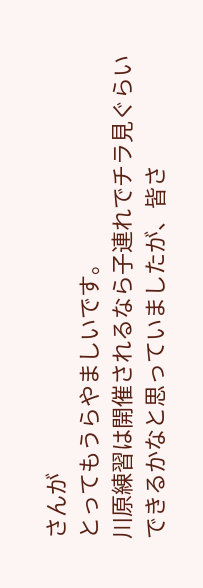さんが
とってもうらやましいです。
川原練習は開催されるなら子連れでチラ見ぐらい
できるかなと思っていましたが、皆さ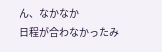ん、なかなか
日程が合わなかったみ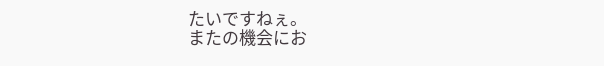たいですねぇ。
またの機会にお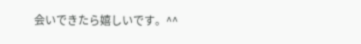会いできたら嬉しいです。^^